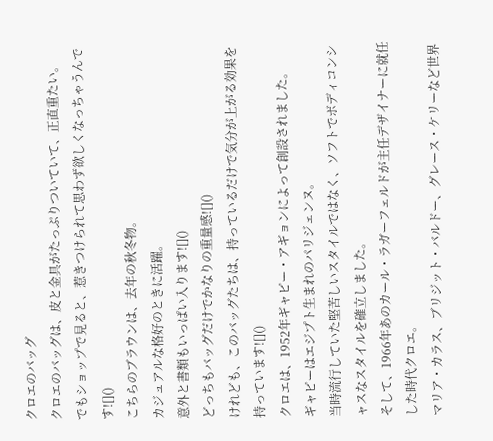クロエのバッグ
クロエのバッグは、皮と金具がたっぷりついていて、正直重たい。
でもショップで見ると、惹きつけられて思わず欲しくなっちゃうんです![]()
こちらのブラウンは、去年の秋冬物。
カジュアルな格好のときに活躍。
意外と書類もいっぱい入ります![]()
どっちもバッグだけでかなりの重量感![]()
けれども、このバッグたちは、持っているだけで気分が上がる効果を持っています![]()
クロエは、1952年ギャピー・アギョンによって創設されました。
ギャピーはエジプト生まれのパリジェンヌ。
当時流行していた堅苦しいスタイルではなく、ソフトでボディコンシャスなスタイルを確立しました。
そして、1966年あのカール・ラガーフェルドが主任デザイナーに就任した時代クロエ。
マリア・カラス、ブリジット・バルドー、グレース・ケリーなど世界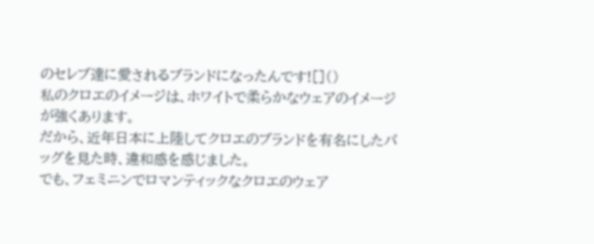のセレブ達に愛されるブランドになったんです![]()
私のクロエのイメージは、ホワイトで柔らかなウェアのイメージが強くあります。
だから、近年日本に上陸してクロエのブランドを有名にしたバッグを見た時、違和感を感じました。
でも、フェミニンでロマンティックなクロエのウェア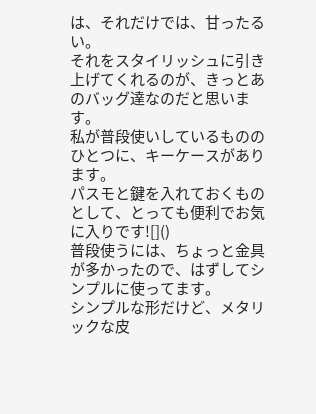は、それだけでは、甘ったるい。
それをスタイリッシュに引き上げてくれるのが、きっとあのバッグ達なのだと思います。
私が普段使いしているもののひとつに、キーケースがあります。
パスモと鍵を入れておくものとして、とっても便利でお気に入りです![]()
普段使うには、ちょっと金具が多かったので、はずしてシンプルに使ってます。
シンプルな形だけど、メタリックな皮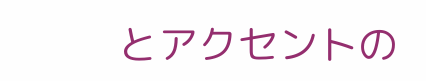とアクセントの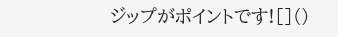ジップがポイントです![]()